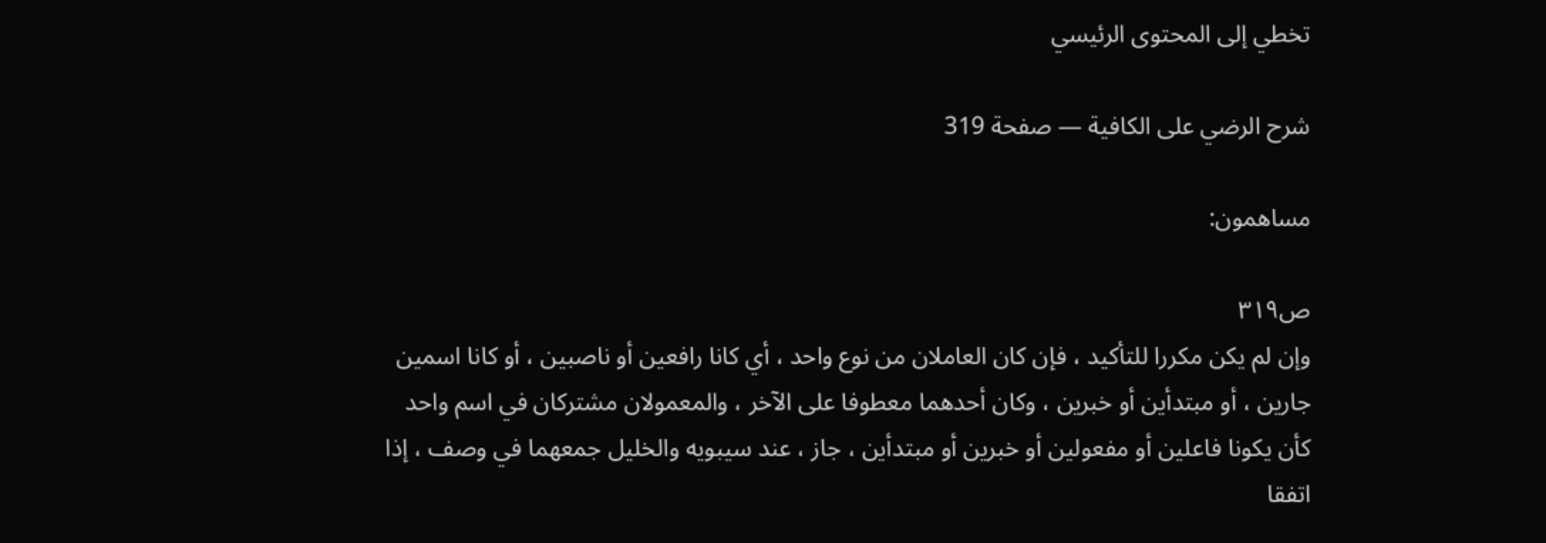تخطي إلى المحتوى الرئيسي

شرح الرضي على الكافية — صفحة 319

مساهمون:

ص٣١٩
وإن لم يكن مكررا للتأكيد ، فإن كان العاملان من نوع واحد ، أي كانا رافعين أو ناصبين ، أو كانا اسمين جارين ، أو مبتدأين أو خبرين ، وكان أحدهما معطوفا على الآخر ، والمعمولان مشتركان في اسم واحد كأن يكونا فاعلين أو مفعولين أو خبرين أو مبتدأين ، جاز ، عند سيبويه والخليل جمعهما في وصف ، إذا اتفقا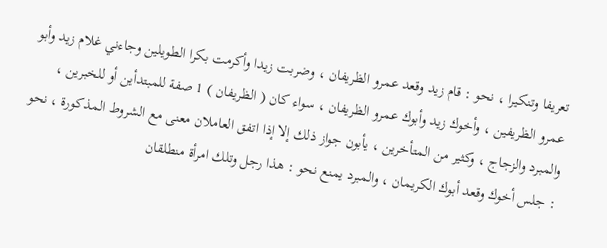تعريفا وتنكيرا ، نحو : قام زيد وقعد عمرو الظريفان ، وضربت زيدا وأكرمت بكرا الطويلين وجاءني غلام زيد وأبو عمرو الظريفين ، وأخوك زيد وأبوك عمرو الظريفان ، سواء كان ( الظريفان ) 1 صفة للمبتدأين أو للخبرين ، والمبرد والزجاج ، وكثير من المتأخرين ، يأبون جواز ذلك إلا إذا اتفق العاملان معنى مع الشروط المذكورة ، نحو : جلس أخوك وقعد أبوك الكريمان ، والمبرد يمنع نحو : هذا رجل وتلك امرأة منطلقان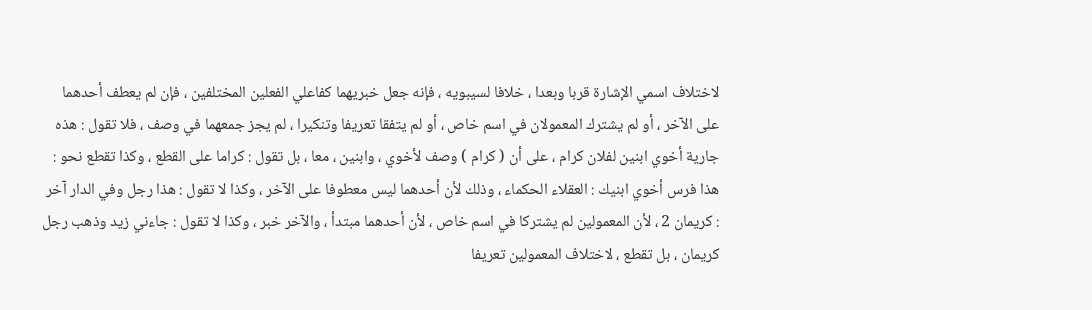لاختلاف اسمي الإشارة قربا وبعدا ، خلافا لسيبويه ، فإنه جعل خبريهما كفاعلي الفعلين المختلفين ، فإن لم يعطف أحدهما على الآخر ، أو لم يشترك المعمولان في اسم خاص ، أو لم يتفقا تعريفا وتنكيرا ، لم يجز جمعهما في وصف ، فلا تقول : هذه جارية أخوي ابنين لفلان كرام ، على أن ( كرام ) وصف لأخوي ، وابنين ، معا ، بل تقول : كراما على القطع ، وكذا تقطع نحو : هذا فرس أخوي ابنيك : العقلاء الحكماء ، وذلك لأن أحدهما ليس معطوفا على الآخر ، وكذا لا تقول : هذا رجل وفي الدار آخر : كريمان 2 ، لأن المعمولين لم يشتركا في اسم خاص ، لأن أحدهما مبتدأ ، والآخر خبر ، وكذا لا تقول : جاءني زيد وذهب رجل كريمان ، بل تقطع ، لاختلاف المعمولين تعريفا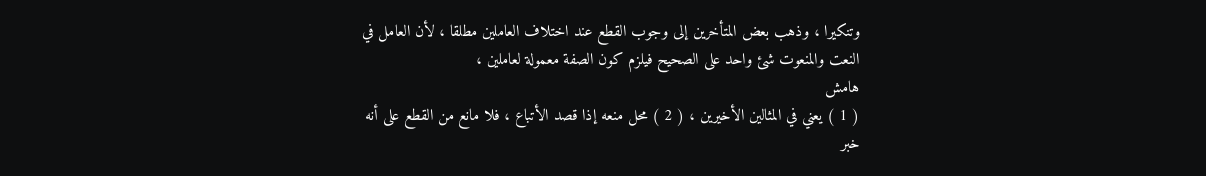وتنكيرا ، وذهب بعض المتأخرين إلى وجوب القطع عند اختلاف العاملين مطلقا ، لأن العامل في النعت والمنعوت شئ واحد على الصحيح فيلزم كون الصفة معمولة لعاملين ،
هامش
( 1 ) يعني في المثالين الأخيرين ، ( 2 ) محل منعه إذا قصد الأتباع ، فلا مانع من القطع على أنه خبر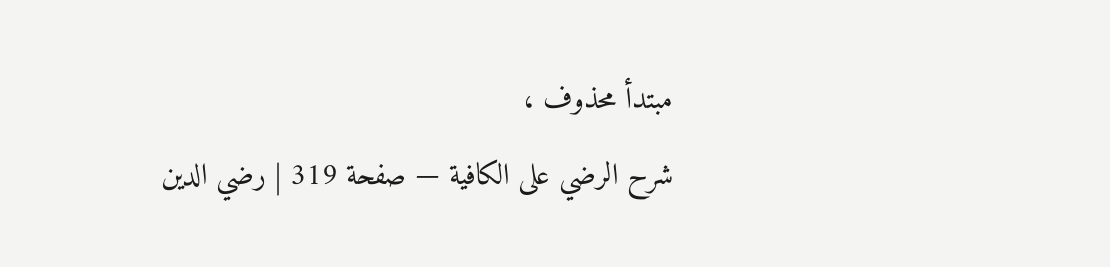مبتدأ محذوف ،
شرح الرضي على الكافية — صفحة 319 | رضي الدين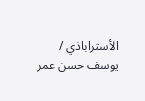الأستراباذي / يوسف حسن عمر